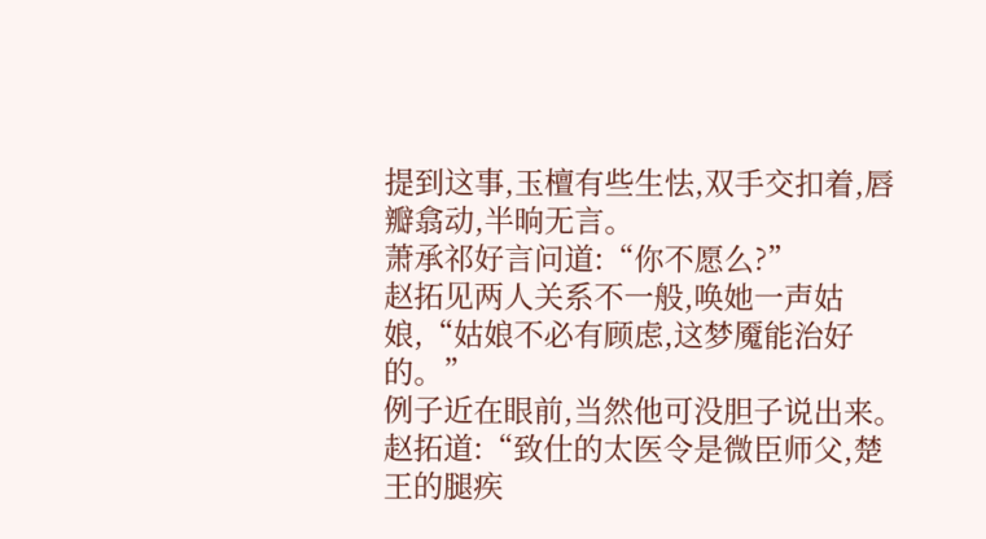提到这事,玉檀有些生怯,双手交扣着,唇瓣翕动,半晌无言。
萧承祁好言问道:“你不愿么?”
赵拓见两人关系不一般,唤她一声姑娘,“姑娘不必有顾虑,这梦魇能治好的。”
例子近在眼前,当然他可没胆子说出来。
赵拓道:“致仕的太医令是微臣师父,楚王的腿疾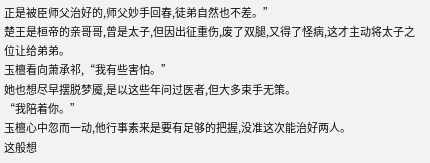正是被臣师父治好的,师父妙手回春,徒弟自然也不差。”
楚王是桓帝的亲哥哥,曾是太子,但因出征重伤,废了双腿,又得了怪病,这才主动将太子之位让给弟弟。
玉檀看向萧承祁,“我有些害怕。”
她也想尽早摆脱梦魇,是以这些年问过医者,但大多束手无策。
“我陪着你。”
玉檀心中忽而一动,他行事素来是要有足够的把握,没准这次能治好两人。
这般想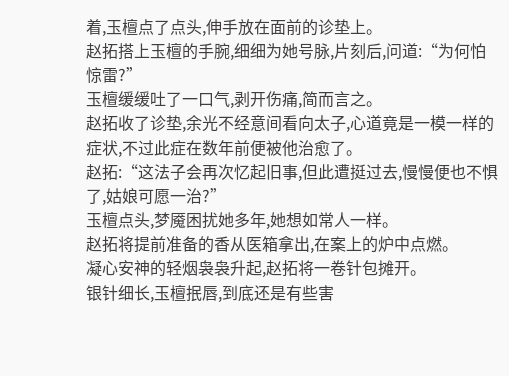着,玉檀点了点头,伸手放在面前的诊垫上。
赵拓搭上玉檀的手腕,细细为她号脉,片刻后,问道:“为何怕惊雷?”
玉檀缓缓吐了一口气,剥开伤痛,简而言之。
赵拓收了诊垫,余光不经意间看向太子,心道竟是一模一样的症状,不过此症在数年前便被他治愈了。
赵拓:“这法子会再次忆起旧事,但此遭挺过去,慢慢便也不惧了,姑娘可愿一治?”
玉檀点头,梦魇困扰她多年,她想如常人一样。
赵拓将提前准备的香从医箱拿出,在案上的炉中点燃。
凝心安神的轻烟袅袅升起,赵拓将一卷针包摊开。
银针细长,玉檀抿唇,到底还是有些害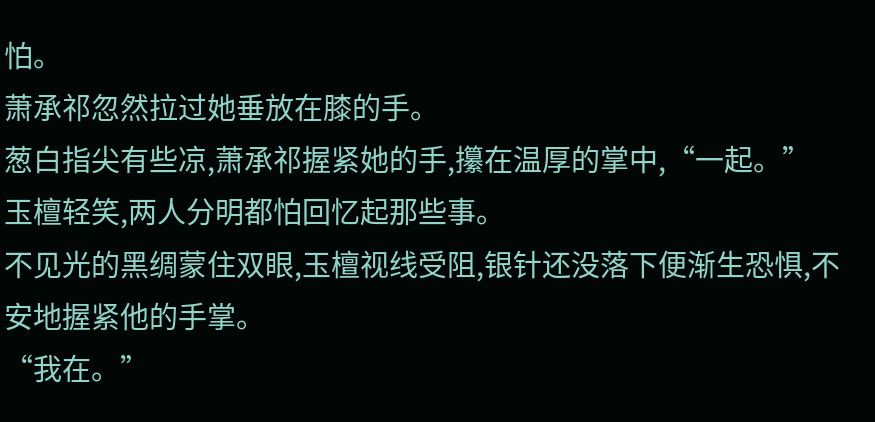怕。
萧承祁忽然拉过她垂放在膝的手。
葱白指尖有些凉,萧承祁握紧她的手,攥在温厚的掌中,“一起。”
玉檀轻笑,两人分明都怕回忆起那些事。
不见光的黑绸蒙住双眼,玉檀视线受阻,银针还没落下便渐生恐惧,不安地握紧他的手掌。
“我在。”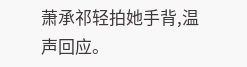萧承祁轻拍她手背,温声回应。